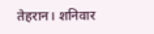तेहरान। शनिवार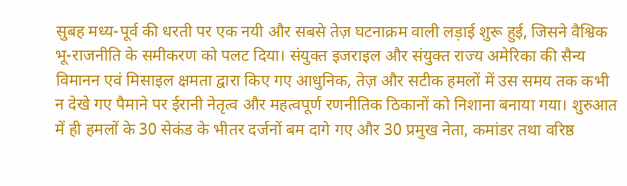सुबह मध्य-पूर्व की धरती पर एक नयी और सबसे तेज़ घटनाक्रम वाली लड़ाई शुरू हुई, जिसने वैश्विक भू-राजनीति के समीकरण को पलट दिया। संयुक्त इजराइल और संयुक्त राज्य अमेरिका की सैन्य विमानन एवं मिसाइल क्षमता द्वारा किए गए आधुनिक, तेज़ और सटीक हमलों में उस समय तक कभी न देखे गए पैमाने पर ईरानी नेतृत्व और महत्वपूर्ण रणनीतिक ठिकानों को निशाना बनाया गया। शुरुआत में ही हमलों के 30 सेकंड के भीतर दर्जनों बम दागे गए और 30 प्रमुख नेता, कमांडर तथा वरिष्ठ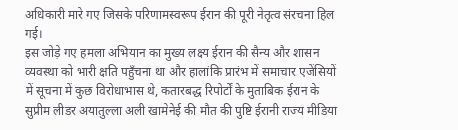अधिकारी मारे गए जिसके परिणामस्वरूप ईरान की पूरी नेतृत्व संरचना हिल गई।
इस जोड़े गए हमला अभियान का मुख्य लक्ष्य ईरान की सैन्य और शासन व्यवस्था को भारी क्षति पहुँचना था और हालांकि प्रारंभ में समाचार एजेंसियों में सूचना में कुछ विरोधाभास थे, कतारबद्ध रिपोर्टों के मुताबिक ईरान के सुप्रीम लीडर अयातुल्ला अली खामेनेई की मौत की पुष्टि ईरानी राज्य मीडिया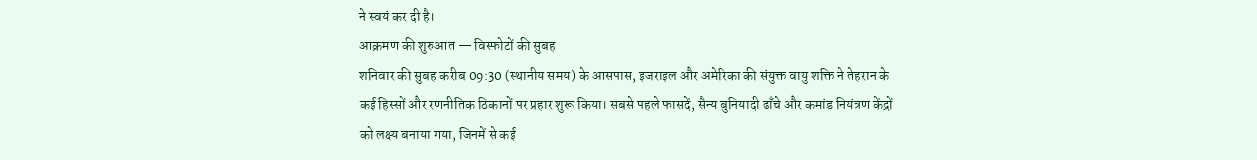ने स्वयं कर दी है।
आक्रमण की शुरुआत — विस्फोटों की सुबह
शनिवार की सुबह करीब 09:30 (स्थानीय समय) के आसपास, इजराइल और अमेरिका की संयुक्त वायु शक्ति ने तेहरान के कई हिस्सों और रणनीतिक ठिकानों पर प्रहार शुरू किया। सबसे पहले फासदें, सैन्य बुनियादी ढाँचे और कमांड नियंत्रण केंद्रों को लक्ष्य बनाया गया, जिनमें से कई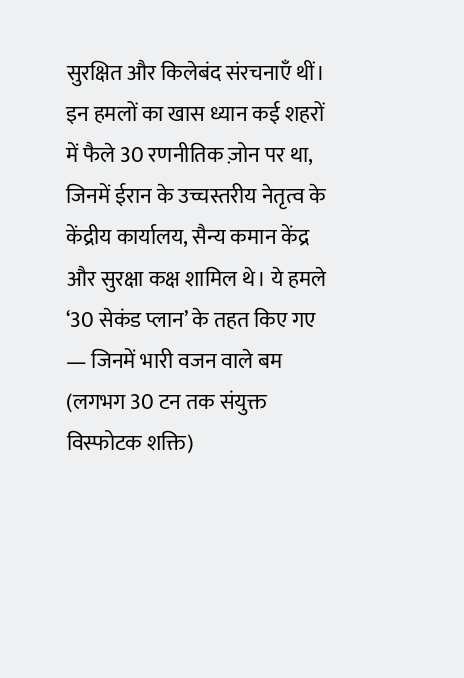सुरक्षित और किलेबंद संरचनाएँ थीं। इन हमलों का खास ध्यान कई शहरों में फैले 30 रणनीतिक ज़ोन पर था, जिनमें ईरान के उच्चस्तरीय नेतृत्व के केंद्रीय कार्यालय, सैन्य कमान केंद्र और सुरक्षा कक्ष शामिल थे। ये हमले ‘30 सेकंड प्लान’ के तहत किए गए — जिनमें भारी वजन वाले बम (लगभग 30 टन तक संयुक्त विस्फोटक शक्ति)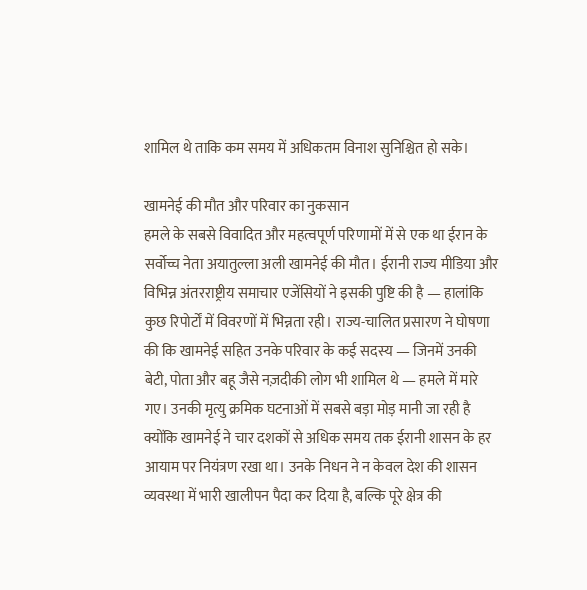शामिल थे ताकि कम समय में अधिकतम विनाश सुनिश्चित हो सके।

खामनेई की मौत और परिवार का नुकसान
हमले के सबसे विवादित और महत्वपूर्ण परिणामों में से एक था ईरान के सर्वोच्च नेता अयातुल्ला अली खामनेई की मौत। ईरानी राज्य मीडिया और विभिन्न अंतरराष्ट्रीय समाचार एजेंसियों ने इसकी पुष्टि की है — हालांकि कुछ रिपोर्टों में विवरणों में भिन्नता रही। राज्य-चालित प्रसारण ने घोषणा की कि खामनेई सहित उनके परिवार के कई सदस्य — जिनमें उनकी बेटी, पोता और बहू जैसे नज़दीकी लोग भी शामिल थे — हमले में मारे गए। उनकी मृत्यु क्रमिक घटनाओं में सबसे बड़ा मोड़ मानी जा रही है क्योंकि खामनेई ने चार दशकों से अधिक समय तक ईरानी शासन के हर आयाम पर नियंत्रण रखा था। उनके निधन ने न केवल देश की शासन व्यवस्था में भारी खालीपन पैदा कर दिया है, बल्कि पूरे क्षेत्र की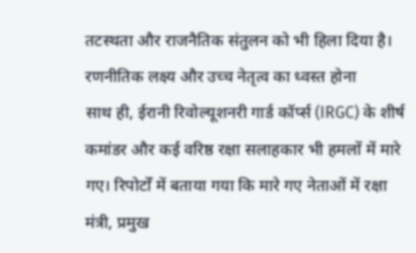तटस्थता और राजनैतिक संतुलन को भी हिला दिया है।
रणनीतिक लक्ष्य और उच्च नेतृत्व का ध्वस्त होना
साथ ही, ईरानी रिवोल्यूशनरी गार्ड कॉर्प्स (IRGC) के शीर्ष कमांडर और कई वरिष्ठ रक्षा सलाहकार भी हमलों में मारे गए। रिपोर्टों में बताया गया कि मारे गए नेताओं में रक्षा मंत्री, प्रमुख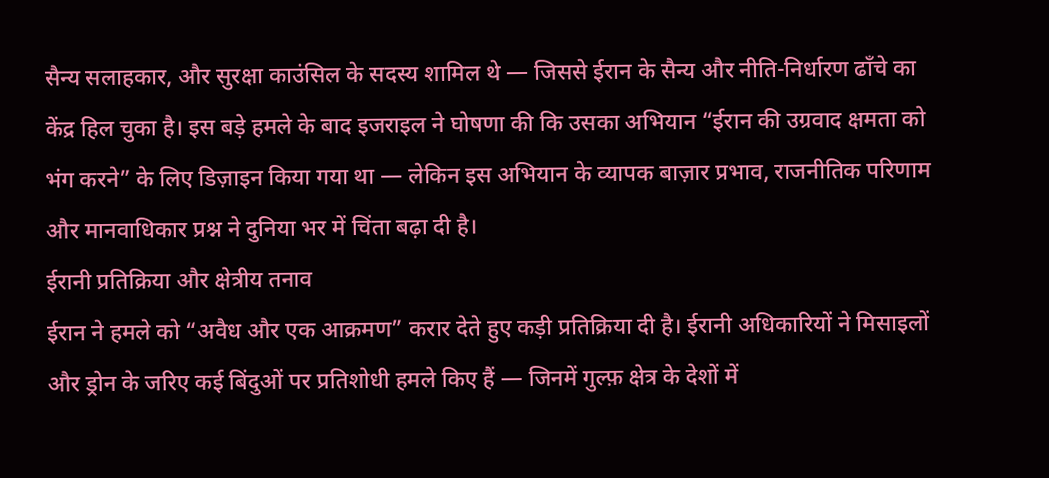सैन्य सलाहकार, और सुरक्षा काउंसिल के सदस्य शामिल थे — जिससे ईरान के सैन्य और नीति-निर्धारण ढाँचे का केंद्र हिल चुका है। इस बड़े हमले के बाद इजराइल ने घोषणा की कि उसका अभियान “ईरान की उग्रवाद क्षमता को भंग करने” के लिए डिज़ाइन किया गया था — लेकिन इस अभियान के व्यापक बाज़ार प्रभाव, राजनीतिक परिणाम और मानवाधिकार प्रश्न ने दुनिया भर में चिंता बढ़ा दी है।
ईरानी प्रतिक्रिया और क्षेत्रीय तनाव
ईरान ने हमले को “अवैध और एक आक्रमण” करार देते हुए कड़ी प्रतिक्रिया दी है। ईरानी अधिकारियों ने मिसाइलों और ड्रोन के जरिए कई बिंदुओं पर प्रतिशोधी हमले किए हैं — जिनमें गुल्फ़ क्षेत्र के देशों में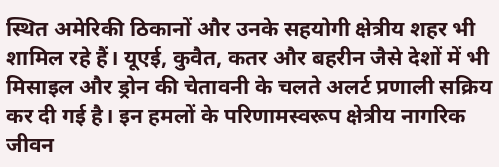स्थित अमेरिकी ठिकानों और उनके सहयोगी क्षेत्रीय शहर भी शामिल रहे हैं। यूएई, कुवैत, कतर और बहरीन जैसे देशों में भी मिसाइल और ड्रोन की चेतावनी के चलते अलर्ट प्रणाली सक्रिय कर दी गई है। इन हमलों के परिणामस्वरूप क्षेत्रीय नागरिक जीवन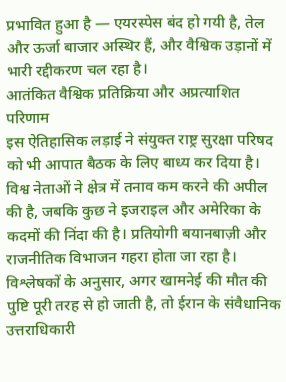प्रभावित हुआ है — एयरस्पेस बंद हो गयी है, तेल और ऊर्जा बाजार अस्थिर हैं, और वैश्विक उड़ानों में भारी रद्दीकरण चल रहा है।
आतंकित वैश्विक प्रतिक्रिया और अप्रत्याशित परिणाम
इस ऐतिहासिक लड़ाई ने संयुक्त राष्ट्र सुरक्षा परिषद को भी आपात बैठक के लिए बाध्य कर दिया है। विश्व नेताओं ने क्षेत्र में तनाव कम करने की अपील की है, जबकि कुछ ने इजराइल और अमेरिका के कदमों की निंदा की है। प्रतियोगी बयानबाज़ी और राजनीतिक विभाजन गहरा होता जा रहा है। विश्लेषकों के अनुसार, अगर खामनेई की मौत की पुष्टि पूरी तरह से हो जाती है, तो ईरान के संवैधानिक उत्तराधिकारी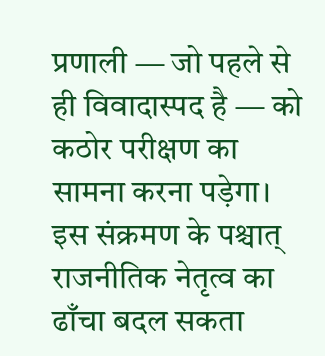प्रणाली — जो पहले से ही विवादास्पद है — को कठोर परीक्षण का सामना करना पड़ेगा। इस संक्रमण के पश्चात् राजनीतिक नेतृत्व का ढाँचा बदल सकता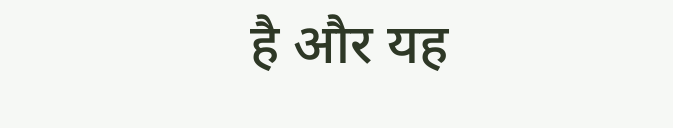है और यह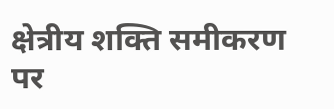क्षेत्रीय शक्ति समीकरण पर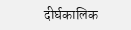दीर्घकालिक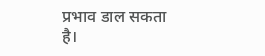प्रभाव डाल सकता है।